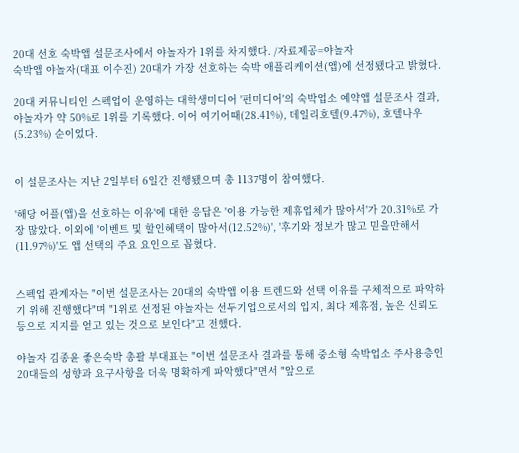20대 선호 숙박앱 설문조사에서 야놀자가 1위를 차지했다. /자료제공=야놀자
숙박앱 야놀자(대표 이수진) 20대가 가장 선호하는 숙박 애플리케이션(앱)에 선정됐다고 밝혔다.

20대 커뮤니티인 스펙업이 운영하는 대학생미디어 '펀미디어'의 숙박업소 예약앱 설문조사 결과, 야놀자가 약 50%로 1위를 기록했다. 이어 여기어때(28.41%), 데일리호텔(9.47%), 호텔나우(5.23%) 순이었다.


이 설문조사는 지난 2일부터 6일간 진행됐으며 총 1137명이 참여했다.

'해당 어플(앱)을 선호하는 이유'에 대한 응답은 '이용 가능한 제휴업체가 많아서'가 20.31%로 가장 많았다. 이외에 '이벤트 및 할인혜택이 많아서(12.52%)', '후기와 정보가 많고 믿을만해서(11.97%)'도 앱 선택의 주요 요인으로 꼽혔다.


스펙업 관계자는 "이번 설문조사는 20대의 숙박앱 이용 트렌드와 선택 이유를 구체적으로 파악하기 위해 진행했다"며 "1위로 선정된 야놀자는 선두기업으로서의 입지, 최다 제휴점, 높은 신뢰도 등으로 지지를 얻고 있는 것으로 보인다"고 전했다.

야놀자 김종윤 좋은숙박 총괄 부대표는 "이번 설문조사 결과를 통해 중소형 숙박업소 주사용층인 20대들의 성향과 요구사항을 더욱 명확하게 파악했다"면서 "앞으로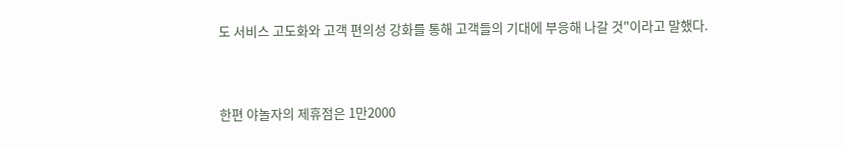도 서비스 고도화와 고객 편의성 강화를 통해 고객들의 기대에 부응해 나갈 것"이라고 말했다.


한편 야놀자의 제휴점은 1만2000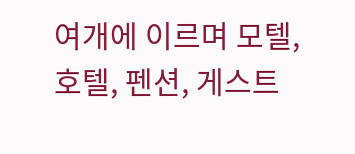여개에 이르며 모텔, 호텔, 펜션, 게스트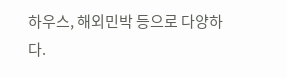하우스, 해외민박 등으로 다양하다.